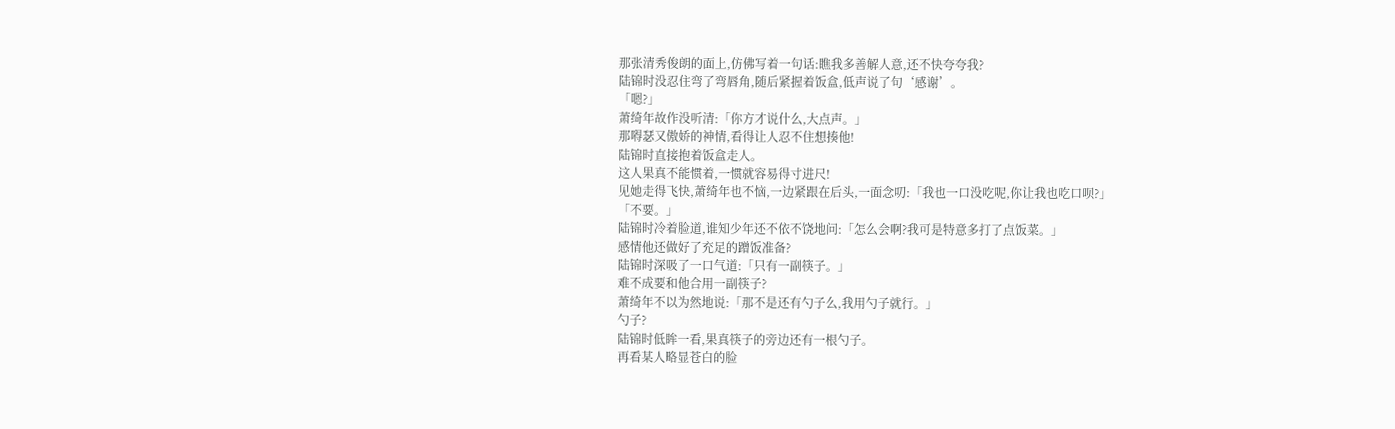那张清秀俊朗的面上,仿佛写着一句话:瞧我多善解人意,还不快夸夸我?
陆锦时没忍住弯了弯唇角,随后紧握着饭盒,低声说了句‘感谢’。
「嗯?」
萧绮年故作没听清:「你方才说什么,大点声。」
那嘚瑟又傲娇的神情,看得让人忍不住想揍他!
陆锦时直接抱着饭盒走人。
这人果真不能惯着,一惯就容易得寸进尺!
见她走得飞快,萧绮年也不恼,一边紧跟在后头,一面念叨:「我也一口没吃呢,你让我也吃口呗?」
「不要。」
陆锦时冷着脸道,谁知少年还不依不饶地问:「怎么会啊?我可是特意多打了点饭菜。」
感情他还做好了充足的蹭饭准备?
陆锦时深吸了一口气道:「只有一副筷子。」
难不成要和他合用一副筷子?
萧绮年不以为然地说:「那不是还有勺子么,我用勺子就行。」
勺子?
陆锦时低眸一看,果真筷子的旁边还有一根勺子。
再看某人略显苍白的脸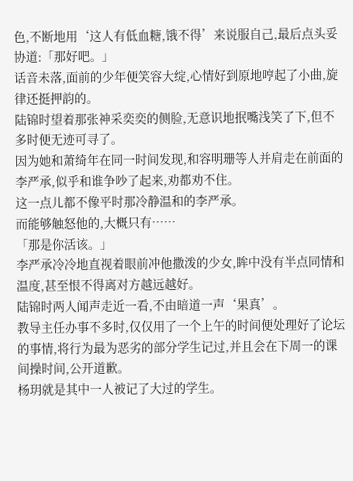色,不断地用‘这人有低血糖,饿不得’来说服自己,最后点头妥协道:「那好吧。」
话音未落,面前的少年便笑容大绽,心情好到原地哼起了小曲,旋律还挺押韵的。
陆锦时望着那张神采奕奕的侧脸,无意识地抿嘴浅笑了下,但不多时便无迹可寻了。
因为她和萧绮年在同一时间发现,和容明珊等人并肩走在前面的李严承,似乎和谁争吵了起来,劝都劝不住。
这一点儿都不像平时那冷静温和的李严承。
而能够触怒他的,大概只有……
「那是你活该。」
李严承冷冷地直视着眼前冲他撒泼的少女,眸中没有半点同情和温度,甚至恨不得离对方越远越好。
陆锦时两人闻声走近一看,不由暗道一声‘果真’。
教导主任办事不多时,仅仅用了一个上午的时间便处理好了论坛的事情,将行为最为恶劣的部分学生记过,并且会在下周一的课间操时间,公开道歉。
杨玥就是其中一人被记了大过的学生。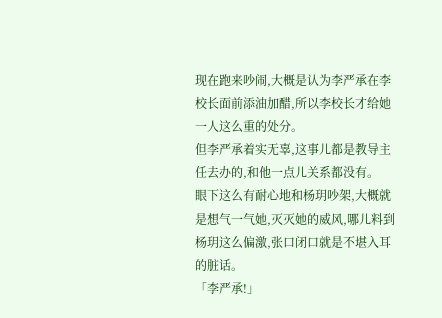现在跑来吵闹,大概是认为李严承在李校长面前添油加醋,所以李校长才给她一人这么重的处分。
但李严承着实无辜,这事儿都是教导主任去办的,和他一点儿关系都没有。
眼下这么有耐心地和杨玥吵架,大概就是想气一气她,灭灭她的威风,哪儿料到杨玥这么偏激,张口闭口就是不堪入耳的脏话。
「李严承!」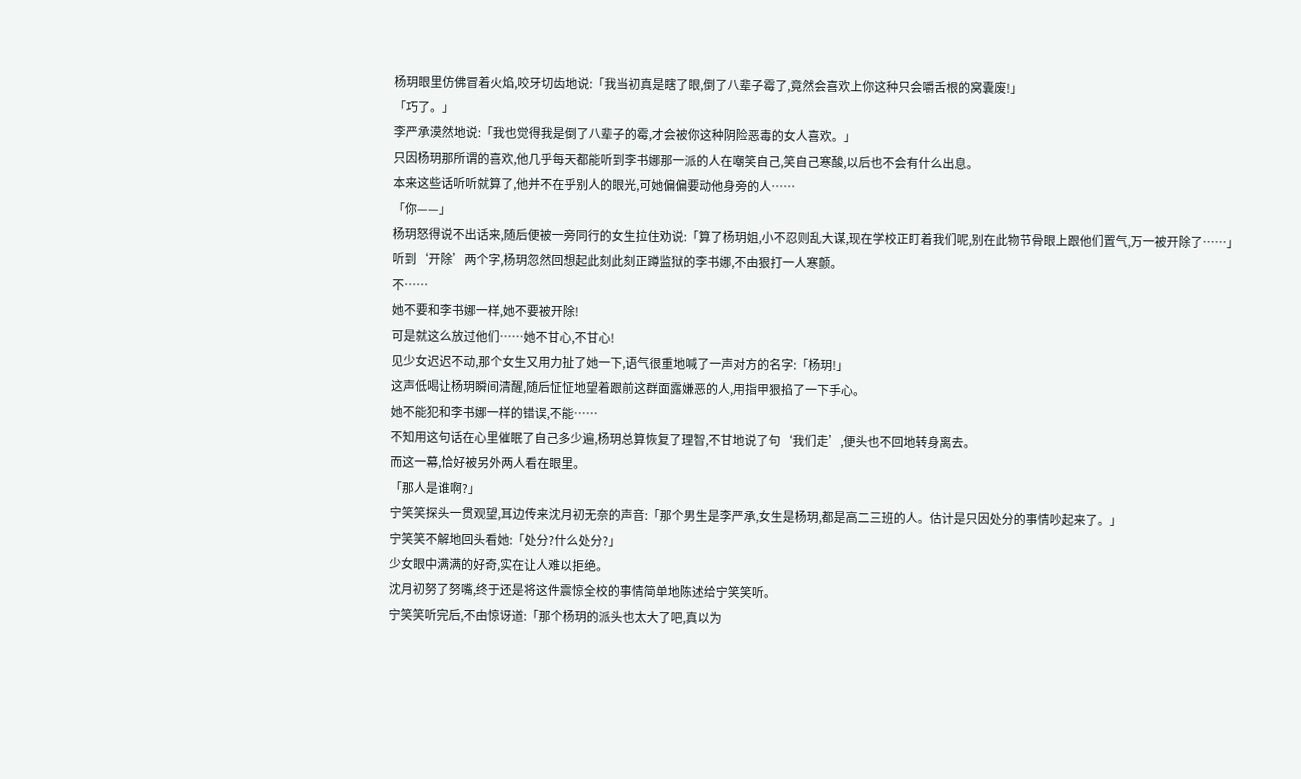杨玥眼里仿佛冒着火焰,咬牙切齿地说:「我当初真是瞎了眼,倒了八辈子霉了,竟然会喜欢上你这种只会嚼舌根的窝囊废!」
「巧了。」
李严承漠然地说:「我也觉得我是倒了八辈子的霉,才会被你这种阴险恶毒的女人喜欢。」
只因杨玥那所谓的喜欢,他几乎每天都能听到李书娜那一派的人在嘲笑自己,笑自己寒酸,以后也不会有什么出息。
本来这些话听听就算了,他并不在乎别人的眼光,可她偏偏要动他身旁的人……
「你——」
杨玥怒得说不出话来,随后便被一旁同行的女生拉住劝说:「算了杨玥姐,小不忍则乱大谋,现在学校正盯着我们呢,别在此物节骨眼上跟他们置气,万一被开除了……」
听到‘开除’两个字,杨玥忽然回想起此刻此刻正蹲监狱的李书娜,不由狠打一人寒颤。
不……
她不要和李书娜一样,她不要被开除!
可是就这么放过他们……她不甘心,不甘心!
见少女迟迟不动,那个女生又用力扯了她一下,语气很重地喊了一声对方的名字:「杨玥!」
这声低喝让杨玥瞬间清醒,随后怔怔地望着跟前这群面露嫌恶的人,用指甲狠掐了一下手心。
她不能犯和李书娜一样的错误,不能……
不知用这句话在心里催眠了自己多少遍,杨玥总算恢复了理智,不甘地说了句‘我们走’,便头也不回地转身离去。
而这一幕,恰好被另外两人看在眼里。
「那人是谁啊?」
宁笑笑探头一贯观望,耳边传来沈月初无奈的声音:「那个男生是李严承,女生是杨玥,都是高二三班的人。估计是只因处分的事情吵起来了。」
宁笑笑不解地回头看她:「处分?什么处分?」
少女眼中满满的好奇,实在让人难以拒绝。
沈月初努了努嘴,终于还是将这件震惊全校的事情简单地陈述给宁笑笑听。
宁笑笑听完后,不由惊讶道:「那个杨玥的派头也太大了吧,真以为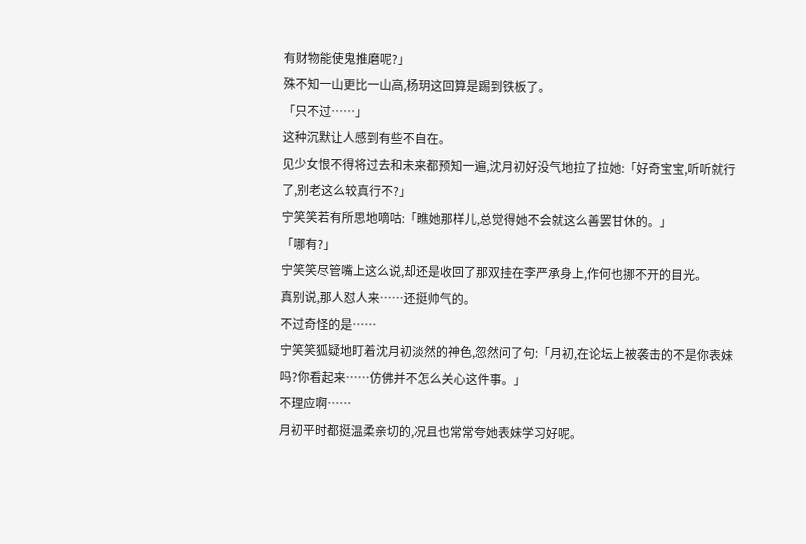有财物能使鬼推磨呢?」
殊不知一山更比一山高,杨玥这回算是踢到铁板了。
「只不过……」
这种沉默让人感到有些不自在。
见少女恨不得将过去和未来都预知一遍,沈月初好没气地拉了拉她:「好奇宝宝,听听就行了,别老这么较真行不?」
宁笑笑若有所思地嘀咕:「瞧她那样儿,总觉得她不会就这么善罢甘休的。」
「哪有?」
宁笑笑尽管嘴上这么说,却还是收回了那双挂在李严承身上,作何也挪不开的目光。
真别说,那人怼人来……还挺帅气的。
不过奇怪的是……
宁笑笑狐疑地盯着沈月初淡然的神色,忽然问了句:「月初,在论坛上被袭击的不是你表妹吗?你看起来……仿佛并不怎么关心这件事。」
不理应啊……
月初平时都挺温柔亲切的,况且也常常夸她表妹学习好呢。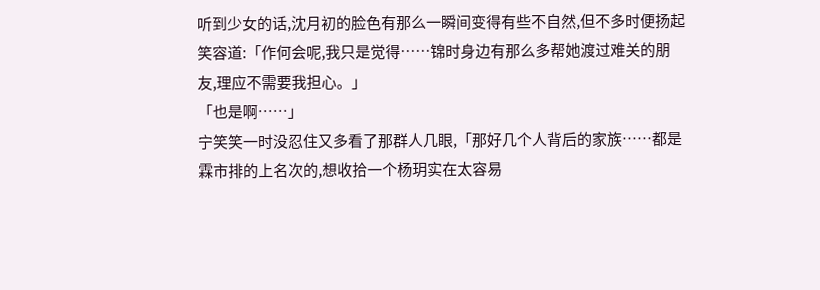听到少女的话,沈月初的脸色有那么一瞬间变得有些不自然,但不多时便扬起笑容道:「作何会呢,我只是觉得……锦时身边有那么多帮她渡过难关的朋友,理应不需要我担心。」
「也是啊……」
宁笑笑一时没忍住又多看了那群人几眼,「那好几个人背后的家族……都是霖市排的上名次的,想收拾一个杨玥实在太容易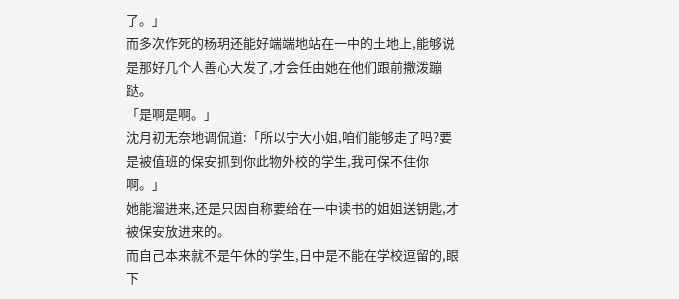了。」
而多次作死的杨玥还能好端端地站在一中的土地上,能够说是那好几个人善心大发了,才会任由她在他们跟前撒泼蹦跶。
「是啊是啊。」
沈月初无奈地调侃道:「所以宁大小姐,咱们能够走了吗?要是被值班的保安抓到你此物外校的学生,我可保不住你啊。」
她能溜进来,还是只因自称要给在一中读书的姐姐送钥匙,才被保安放进来的。
而自己本来就不是午休的学生,日中是不能在学校逗留的,眼下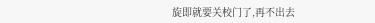旋即就要关校门了,再不出去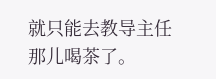就只能去教导主任那儿喝茶了。